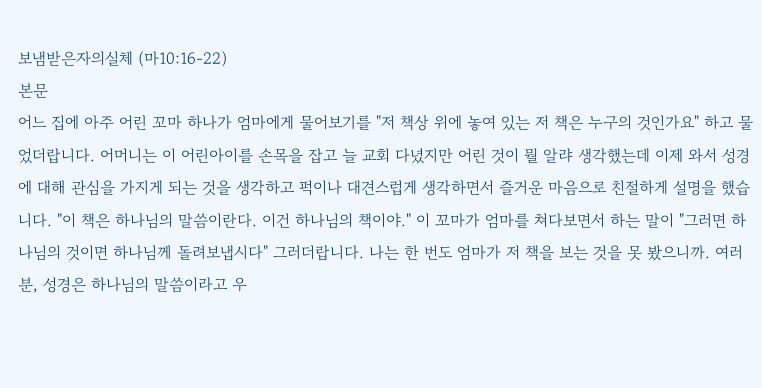보냄받은자의실체 (마10:16-22)
본문
어느 집에 아주 어린 꼬마 하나가 엄마에게 물어보기를 "저 책상 위에 놓여 있는 저 책은 누구의 것인가요" 하고 물었더랍니다. 어머니는 이 어린아이를 손목을 잡고 늘 교회 다녔지만 어린 것이 뭘 알랴 생각했는데 이제 와서 성경에 대해 관심을 가지게 되는 것을 생각하고 퍽이나 대견스럽게 생각하면서 즐거운 마음으로 친절하게 설명을 했습니다. "이 책은 하나님의 말씀이란다. 이건 하나님의 책이야." 이 꼬마가 엄마를 쳐다보면서 하는 말이 "그러면 하나님의 것이면 하나님께 돌려보냅시다" 그러더랍니다. 나는 한 번도 엄마가 저 책을 보는 것을 못 봤으니까. 여러분, 성경은 하나님의 말씀이라고 우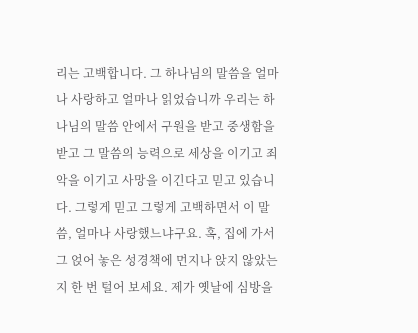리는 고백합니다. 그 하나님의 말씀을 얼마나 사랑하고 얼마나 읽었습니까 우리는 하나님의 말씀 안에서 구원을 받고 중생함을 받고 그 말씀의 능력으로 세상을 이기고 죄악을 이기고 사망을 이긴다고 믿고 있습니다. 그렇게 믿고 그렇게 고백하면서 이 말씀, 얼마나 사랑했느냐구요. 혹, 집에 가서 그 얹어 놓은 성경책에 먼지나 앉지 않았는지 한 번 털어 보세요. 제가 옛날에 심방을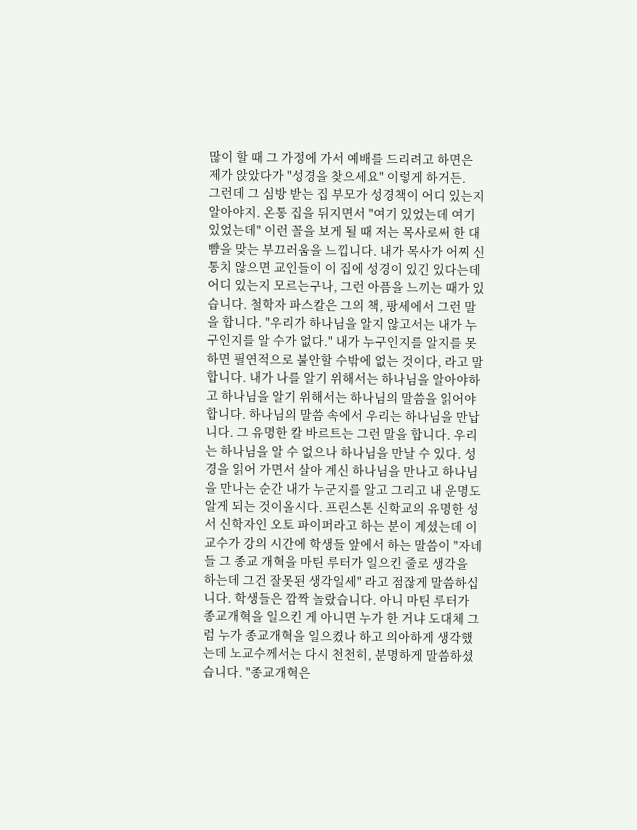많이 할 때 그 가정에 가서 예배를 드리려고 하면은 제가 앉았다가 "성경을 찾으세요" 이렇게 하거든.
그런데 그 심방 받는 집 부모가 성경책이 어디 있는지 알아야지. 온통 집을 뒤지면서 "여기 있었는데 여기 있었는데" 이런 꼴을 보게 될 때 저는 목사로써 한 대 뺨을 맞는 부끄러움을 느낍니다. 내가 목사가 어찌 신통치 않으면 교인들이 이 집에 성경이 있긴 있다는데 어디 있는지 모르는구나, 그런 아픔을 느끼는 때가 있습니다. 철학자 파스칼은 그의 책, 팡세에서 그런 말을 합니다. "우리가 하나님을 알지 않고서는 내가 누구인지를 알 수가 없다." 내가 누구인지를 알지를 못하면 필연적으로 불안할 수밖에 없는 것이다, 라고 말합니다. 내가 나를 알기 위해서는 하나님을 알아야하고 하나님을 알기 위해서는 하나님의 말씀을 읽어야 합니다. 하나님의 말씀 속에서 우리는 하나님을 만납니다. 그 유명한 칼 바르트는 그런 말을 합니다. 우리는 하나님을 알 수 없으나 하나님을 만날 수 있다. 성경을 읽어 가면서 살아 계신 하나님을 만나고 하나님을 만나는 순간 내가 누군지를 알고 그리고 내 운명도 알게 되는 것이올시다. 프린스톤 신학교의 유명한 성서 신학자인 오토 파이퍼라고 하는 분이 계셨는데 이 교수가 강의 시간에 학생들 앞에서 하는 말씀이 "자네들 그 종교 개혁을 마틴 루터가 일으킨 줄로 생각을 하는데 그건 잘못된 생각일세" 라고 점잖게 말씀하십니다. 학생들은 깜짝 놀랐습니다. 아니 마틴 루터가 종교개혁을 일으킨 게 아니면 누가 한 거냐 도대체 그럼 누가 종교개혁을 일으켰나 하고 의아하게 생각했는데 노교수께서는 다시 천천히, 분명하게 말씀하셨습니다. "종교개혁은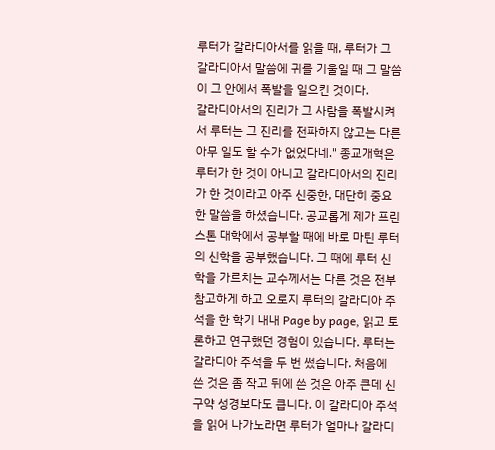루터가 갈라디아서를 읽을 때, 루터가 그 갈라디아서 말씀에 귀를 기울일 때 그 말씀이 그 안에서 폭발을 일으킨 것이다.
갈라디아서의 진리가 그 사람을 폭발시켜서 루터는 그 진리를 전파하지 않고는 다른 아무 일도 할 수가 없었다네." 종교개혁은 루터가 한 것이 아니고 갈라디아서의 진리가 한 것이라고 아주 신중한, 대단히 중요한 말씀을 하셨습니다. 공교롭게 제가 프린스톤 대학에서 공부할 때에 바로 마틴 루터의 신학을 공부했습니다. 그 때에 루터 신학을 가르치는 교수께서는 다른 것은 전부 참고하게 하고 오로지 루터의 갈라디아 주석을 한 학기 내내 Page by page, 읽고 토론하고 연구했던 경험이 있습니다. 루터는 갈라디아 주석을 두 번 썼습니다. 처음에 쓴 것은 좀 작고 뒤에 쓴 것은 아주 큰데 신구약 성경보다도 큽니다. 이 갈라디아 주석을 읽어 나가노라면 루터가 얼마나 갈라디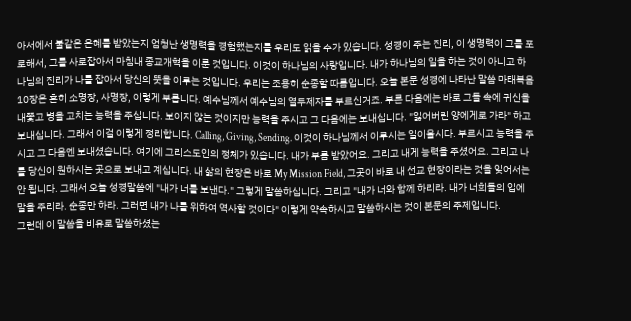아서에서 불같은 은혜를 받았는지 엄청난 생명력을 경험했는지를 우리도 읽을 수가 있습니다. 성경이 주는 진리, 이 생명력이 그를 포로해서, 그를 사로잡아서 마침내 종교개혁을 이룬 것입니다. 이것이 하나님의 사랑입니다. 내가 하나님의 일을 하는 것이 아니고 하나님의 진리가 나를 잡아서 당신의 뜻을 이루는 것입니다. 우리는 조용히 순종할 따름입니다. 오늘 본문 성경에 나타난 말씀 마태복음 10장은 흔히 소명장, 사명장, 이렇게 부릅니다. 예수님께서 예수님의 열두제자를 부르신거죠. 부른 다음에는 바로 그들 속에 귀신을 내쫓고 병을 고치는 능력을 주십니다. 보이지 않는 것이지만 능력을 주시고 그 다음에는 보내십니다. "잃어버린 양에게로 가라" 하고 보내십니다. 그래서 이걸 이렇게 정리합니다. Calling, Giving, Sending. 이것이 하나님께서 이루시는 일이올시다. 부르시고 능력을 주시고 그 다음엔 보내셨습니다. 여기에 그리스도인의 정체가 있습니다. 내가 부름 받았어요. 그리고 내게 능력을 주셨어요. 그리고 나를 당신이 원하시는 곳으로 보내고 계십니다. 내 삶의 현장은 바로 My Mission Field, 그곳이 바로 내 선교 현장이라는 것을 잊어서는 안 됩니다. 그래서 오늘 성경말씀에 "내가 너를 보낸다." 그렇게 말씀하십니다. 그리고 "내가 너와 함께 하리라. 내가 너희들의 입에 말을 주리라. 순종만 하라. 그러면 내가 나를 위하여 역사할 것이다" 이렇게 약속하시고 말씀하시는 것이 본문의 주제입니다.
그런데 이 말씀을 비유로 말씀하셨는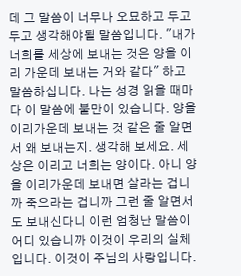데 그 말씀이 너무나 오묘하고 두고두고 생각해야될 말씀입니다. "내가 너희를 세상에 보내는 것은 양을 이리 가운데 보내는 거와 같다" 하고 말씀하십니다. 나는 성경 읽을 때마다 이 말씀에 불만이 있습니다. 양을 이리가운데 보내는 것 같은 줄 알면서 왜 보내는지. 생각해 보세요. 세상은 이리고 너희는 양이다. 아니 양을 이리가운데 보내면 살라는 겁니까 죽으라는 겁니까 그런 줄 알면서도 보내신다니 이런 엄청난 말씀이 어디 있습니까 이것이 우리의 실체입니다. 이것이 주님의 사랑입니다.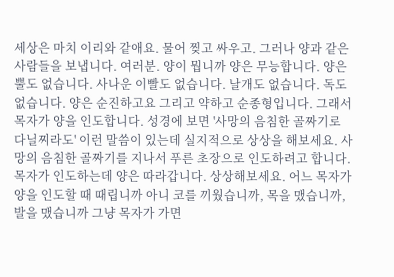세상은 마치 이리와 같애요. 물어 찢고 싸우고. 그러나 양과 같은 사람들을 보냅니다. 여러분. 양이 뭡니까 양은 무능합니다. 양은 뿔도 없습니다. 사나운 이빨도 없습니다. 날개도 없습니다. 독도 없습니다. 양은 순진하고요 그리고 약하고 순종형입니다. 그래서 목자가 양을 인도합니다. 성경에 보면 '사망의 음침한 골짜기로 다닐찌라도' 이런 말씀이 있는데 실지적으로 상상을 해보세요. 사망의 음침한 골짜기를 지나서 푸른 초장으로 인도하려고 합니다. 목자가 인도하는데 양은 따라갑니다. 상상해보세요. 어느 목자가 양을 인도할 때 때립니까 아니 코를 끼웠습니까, 목을 맸습니까, 발을 맸습니까 그냥 목자가 가면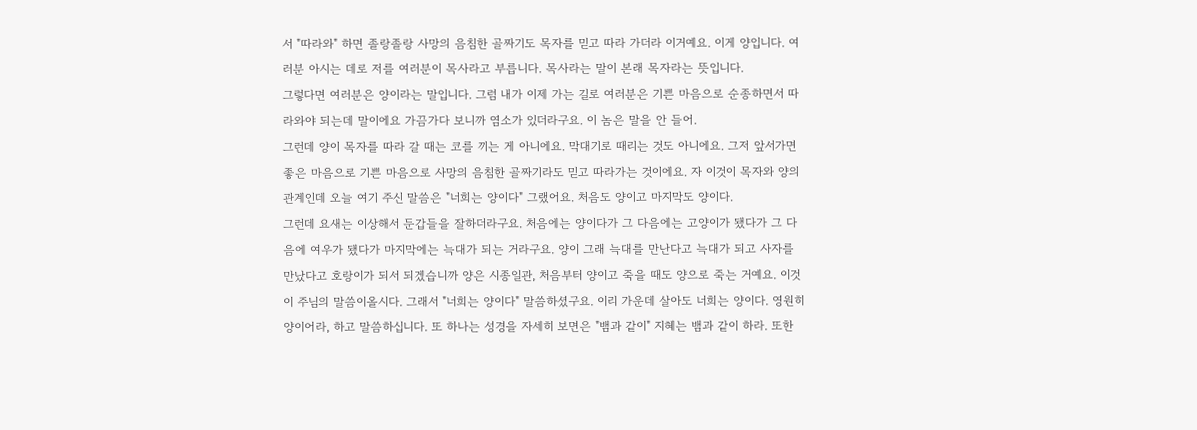서 "따라와" 하면 졸랑졸랑 사망의 음침한 골짜기도 목자를 믿고 따라 가더라 이거예요. 이게 양입니다. 여러분 아시는 데로 저를 여러분이 목사라고 부릅니다. 목사라는 말이 본래 목자라는 뜻입니다.
그렇다면 여러분은 양이라는 말입니다. 그럼 내가 이제 가는 길로 여러분은 기쁜 마음으로 순종하면서 따라와야 되는데 말이에요 가끔가다 보니까 염소가 있더라구요. 이 놈은 말을 안 들어.
그런데 양이 목자를 따라 갈 때는 코를 끼는 게 아니에요. 막대기로 때리는 것도 아니에요. 그저 앞서가면 좋은 마음으로 기쁜 마음으로 사망의 음침한 골짜기라도 믿고 따라가는 것이에요. 자 이것이 목자와 양의 관계인데 오늘 여기 주신 말씀은 "너희는 양이다" 그랬어요. 처음도 양이고 마지막도 양이다.
그런데 요새는 이상해서 둔갑들을 잘하더라구요. 처음에는 양이다가 그 다음에는 고양이가 됐다가 그 다음에 여우가 됐다가 마지막에는 늑대가 되는 거라구요. 양이 그래 늑대를 만난다고 늑대가 되고 사자를 만났다고 호랑이가 되서 되겠습니까 양은 시종일관, 처음부터 양이고 죽을 때도 양으로 죽는 거예요. 이것이 주님의 말씀이올시다. 그래서 "너희는 양이다" 말씀하셨구요. 이리 가운데 살아도 너희는 양이다. 영원히 양이어라, 하고 말씀하십니다. 또 하나는 성경을 자세히 보면은 "뱀과 같이" 지혜는 뱀과 같이 하라. 또한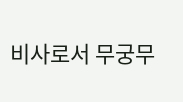비사로서 무궁무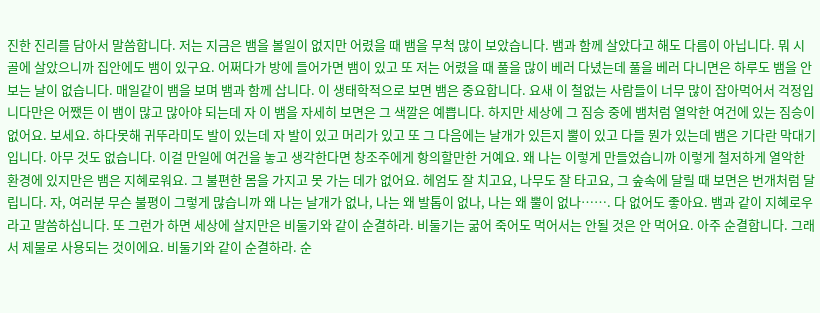진한 진리를 담아서 말씀합니다. 저는 지금은 뱀을 볼일이 없지만 어렸을 때 뱀을 무척 많이 보았습니다. 뱀과 함께 살았다고 해도 다름이 아닙니다. 뭐 시골에 살았으니까 집안에도 뱀이 있구요. 어쩌다가 방에 들어가면 뱀이 있고 또 저는 어렸을 때 풀을 많이 베러 다녔는데 풀을 베러 다니면은 하루도 뱀을 안 보는 날이 없습니다. 매일같이 뱀을 보며 뱀과 함께 삽니다. 이 생태학적으로 보면 뱀은 중요합니다. 요새 이 철없는 사람들이 너무 많이 잡아먹어서 걱정입니다만은 어쨌든 이 뱀이 많고 많아야 되는데 자 이 뱀을 자세히 보면은 그 색깔은 예쁩니다. 하지만 세상에 그 짐승 중에 뱀처럼 열악한 여건에 있는 짐승이 없어요. 보세요. 하다못해 귀뚜라미도 발이 있는데 자 발이 있고 머리가 있고 또 그 다음에는 날개가 있든지 뿔이 있고 다들 뭔가 있는데 뱀은 기다란 막대기입니다. 아무 것도 없습니다. 이걸 만일에 여건을 놓고 생각한다면 창조주에게 항의할만한 거예요. 왜 나는 이렇게 만들었습니까 이렇게 철저하게 열악한 환경에 있지만은 뱀은 지혜로워요. 그 불편한 몸을 가지고 못 가는 데가 없어요. 헤엄도 잘 치고요, 나무도 잘 타고요, 그 숲속에 달릴 때 보면은 번개처럼 달립니다. 자, 여러분 무슨 불평이 그렇게 많습니까 왜 나는 날개가 없나, 나는 왜 발톱이 없나, 나는 왜 뿔이 없나……. 다 없어도 좋아요. 뱀과 같이 지혜로우라고 말씀하십니다. 또 그런가 하면 세상에 살지만은 비둘기와 같이 순결하라. 비둘기는 굶어 죽어도 먹어서는 안될 것은 안 먹어요. 아주 순결합니다. 그래서 제물로 사용되는 것이에요. 비둘기와 같이 순결하라. 순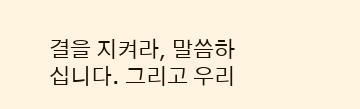결을 지켜라, 말씀하십니다. 그리고 우리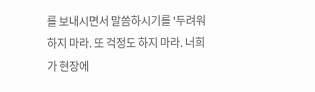를 보내시면서 말씀하시기를 '두려워하지 마라. 또 걱정도 하지 마라. 너희가 현장에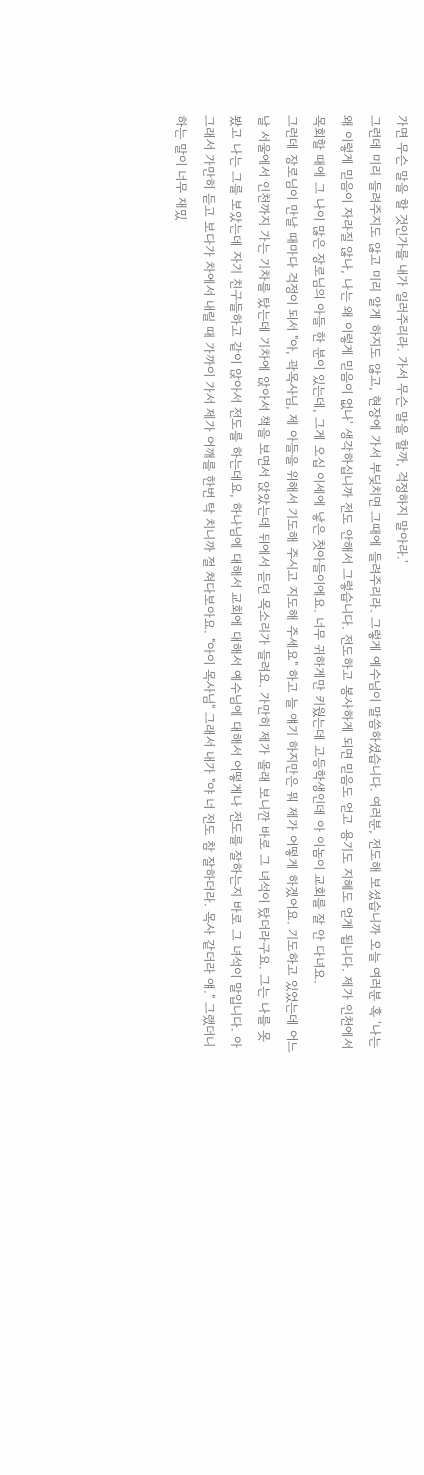가면 무슨 말을 할 것인가를 내가 일러주리라. 가서 무슨 말을 할까, 걱정하지 말아라.'
그런데 미리 들려주지도 않고 미리 알게 하지도 않고, 현장에 가서 부딪치면 그때에 들려주리라. 그렇게 예수님이 말씀하셨습니다. 여러분, 전도해 보셨습니까 오늘 여러분 혹 '나는 왜 이렇게 믿음이 자라질 않나, 나는 왜 이렇게 믿음이 없나' 생각하십니까 전도 안해서 그렇습니다. 전도하고 봉사하게 되면 믿음도 얻고 용기도 지혜도 얻게 됩니다. 제가 인천에서 목회할 때에 그 나이 많은 장로님의 아들 한 분이 있는데, 그게 오십 이세에 낳은 첫아들이에요. 너무 귀하게만 키웠는데 고등학생인데 아 이놈이 교회를 잘 안 다녀요.
그런데 장로님이 만날 때마다 걱정이 되서 "아, 곽목사님, 제 아들을 위해서 기도해 주시고 지도해 주세요" 하고 늘 얘기 하지만은 뭐 제가 어떻게 하겠어요. 기도하고 있었는데 어느 날 서울에서 인천까지 가는 기차를 탔는데 기차에 앉아서 책을 보면서 앉았는데 뒤에서 듣던 목소리가 들려요. 가만히 제가 몰래 보니깐 바로 그 녀석이 탔더라구요. 그는 나를 못 봤고 나는 그를 보았는데 자기 친구들하고 같이 앉아서 전도를 하는데요, 하나님에 대해서 교회에 대해서 예수님에 대해서 어떻게나 전도를 잘하는지 바로 그 녀석이 말입니다. 아 그래서 가만히 듣고 보다가 차에서 내릴 때 가까이 가서 제가 어깨를 한번 탁 치니까 절 쳐다보아요. "아이 목사님" 그래서 내가 "야 너 전도 참 잘하더라. 목사 같더라 얘." 그랬더니 하는 말이 너무 재밌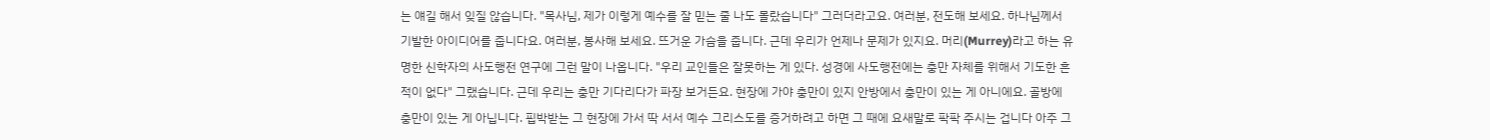는 얘길 해서 잊질 않습니다. "목사님, 제가 이렇게 예수를 잘 믿는 줄 나도 몰랐습니다" 그러더라고요. 여러분, 전도해 보세요. 하나님께서 기발한 아이디어를 줍니다요. 여러분, 봉사해 보세요. 뜨거운 가슴을 줍니다. 근데 우리가 언제나 문제가 있지요. 머리(Murrey)라고 하는 유명한 신학자의 사도행전 연구에 그런 말이 나옵니다. "우리 교인들은 잘못하는 게 있다. 성경에 사도행전에는 충만 자체를 위해서 기도한 흔적이 없다" 그랬습니다. 근데 우리는 충만 기다리다가 파장 보거든요. 현장에 가야 충만이 있지 안방에서 충만이 있는 게 아니에요. 골방에 충만이 있는 게 아닙니다. 핍박받는 그 현장에 가서 딱 서서 예수 그리스도를 증거하려고 하면 그 때에 요새말로 팍팍 주시는 겁니다 아주 그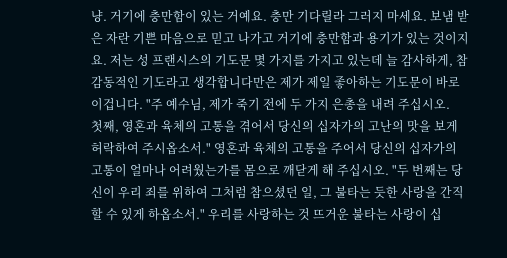냥. 거기에 충만함이 있는 거예요. 충만 기다릴라 그러지 마세요. 보냄 받은 자란 기쁜 마음으로 믿고 나가고 거기에 충만함과 용기가 있는 것이지요. 저는 성 프랜시스의 기도문 몇 가지를 가지고 있는데 늘 감사하게, 참 감동적인 기도라고 생각합니다만은 제가 제일 좋아하는 기도문이 바로 이겁니다. "주 예수님, 제가 죽기 전에 두 가지 은총을 내려 주십시오.
첫째, 영혼과 육체의 고통을 겪어서 당신의 십자가의 고난의 맛을 보게 허락하여 주시옵소서." 영혼과 육체의 고통을 주어서 당신의 십자가의 고통이 얼마나 어려웠는가를 몸으로 깨닫게 해 주십시오. "두 번째는 당신이 우리 죄를 위하여 그처럼 참으셨던 일, 그 불타는 듯한 사랑을 간직할 수 있게 하옵소서." 우리를 사랑하는 것 뜨거운 불타는 사랑이 십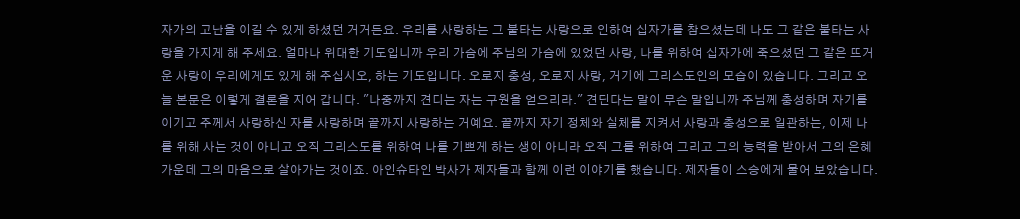자가의 고난을 이길 수 있게 하셨던 거거든요. 우리를 사랑하는 그 불타는 사랑으로 인하여 십자가를 참으셨는데 나도 그 같은 불타는 사랑을 가지게 해 주세요. 얼마나 위대한 기도입니까 우리 가슴에 주님의 가슴에 있었던 사랑, 나를 위하여 십자가에 죽으셨던 그 같은 뜨거운 사랑이 우리에게도 있게 해 주십시오, 하는 기도입니다. 오로지 충성, 오로지 사랑, 거기에 그리스도인의 모습이 있습니다. 그리고 오늘 본문은 이렇게 결론을 지어 갑니다. "나중까지 견디는 자는 구원을 얻으리라." 견딘다는 말이 무슨 말입니까 주님께 충성하며 자기를 이기고 주께서 사랑하신 자를 사랑하며 끝까지 사랑하는 거예요. 끝까지 자기 정체와 실체를 지켜서 사랑과 충성으로 일관하는, 이제 나를 위해 사는 것이 아니고 오직 그리스도를 위하여 나를 기쁘게 하는 생이 아니라 오직 그를 위하여 그리고 그의 능력을 받아서 그의 은혜 가운데 그의 마음으로 살아가는 것이죠. 아인슈타인 박사가 제자들과 함께 이런 이야기를 했습니다. 제자들이 스승에게 물어 보았습니다.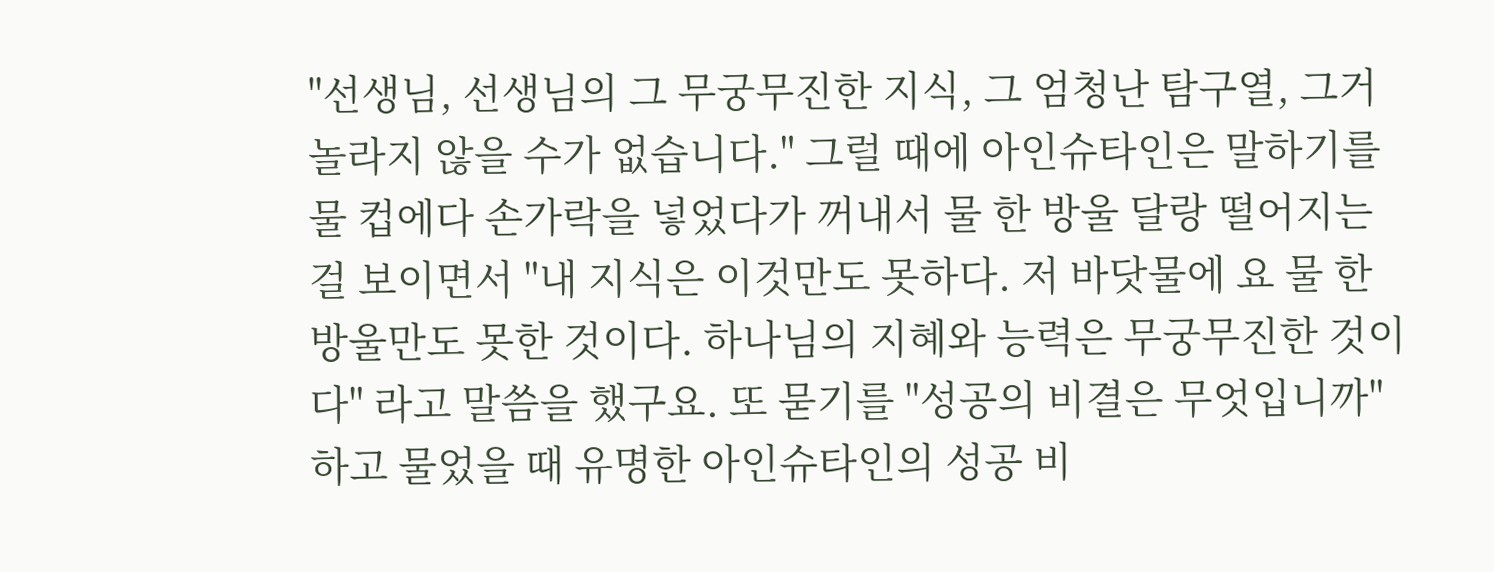"선생님, 선생님의 그 무궁무진한 지식, 그 엄청난 탐구열, 그거 놀라지 않을 수가 없습니다." 그럴 때에 아인슈타인은 말하기를 물 컵에다 손가락을 넣었다가 꺼내서 물 한 방울 달랑 떨어지는 걸 보이면서 "내 지식은 이것만도 못하다. 저 바닷물에 요 물 한 방울만도 못한 것이다. 하나님의 지혜와 능력은 무궁무진한 것이다" 라고 말씀을 했구요. 또 묻기를 "성공의 비결은 무엇입니까" 하고 물었을 때 유명한 아인슈타인의 성공 비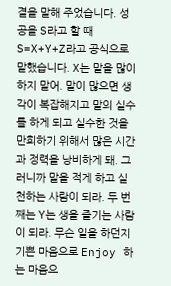결을 말해 주었습니다. 성공을 S라고 할 때 S=X+Y+Z라고 공식으로 말했습니다. X는 말을 많이 하지 말어. 말이 많으면 생각이 복잡해지고 말의 실수를 하게 되고 실수한 것을 만회하기 위해서 많은 시간과 정력을 낭비하게 돼. 그러니까 말을 적게 하고 실천하는 사람이 되라. 두 번째는 Y는 생을 즐기는 사람이 되라. 무슨 일을 하던지 기쁜 마음으로 Enjoy 하는 마음으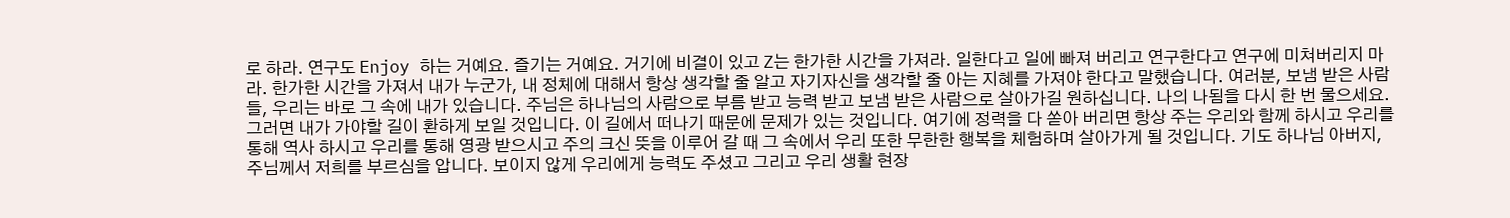로 하라. 연구도 Enjoy 하는 거예요. 즐기는 거예요. 거기에 비결이 있고 Z는 한가한 시간을 가져라. 일한다고 일에 빠져 버리고 연구한다고 연구에 미쳐버리지 마라. 한가한 시간을 가져서 내가 누군가, 내 정체에 대해서 항상 생각할 줄 알고 자기자신을 생각할 줄 아는 지혜를 가져야 한다고 말했습니다. 여러분, 보냄 받은 사람들, 우리는 바로 그 속에 내가 있습니다. 주님은 하나님의 사람으로 부름 받고 능력 받고 보냄 받은 사람으로 살아가길 원하십니다. 나의 나됨을 다시 한 번 물으세요. 그러면 내가 가야할 길이 환하게 보일 것입니다. 이 길에서 떠나기 때문에 문제가 있는 것입니다. 여기에 정력을 다 쏟아 버리면 항상 주는 우리와 함께 하시고 우리를 통해 역사 하시고 우리를 통해 영광 받으시고 주의 크신 뜻을 이루어 갈 때 그 속에서 우리 또한 무한한 행복을 체험하며 살아가게 될 것입니다. 기도 하나님 아버지, 주님께서 저희를 부르심을 압니다. 보이지 않게 우리에게 능력도 주셨고 그리고 우리 생활 현장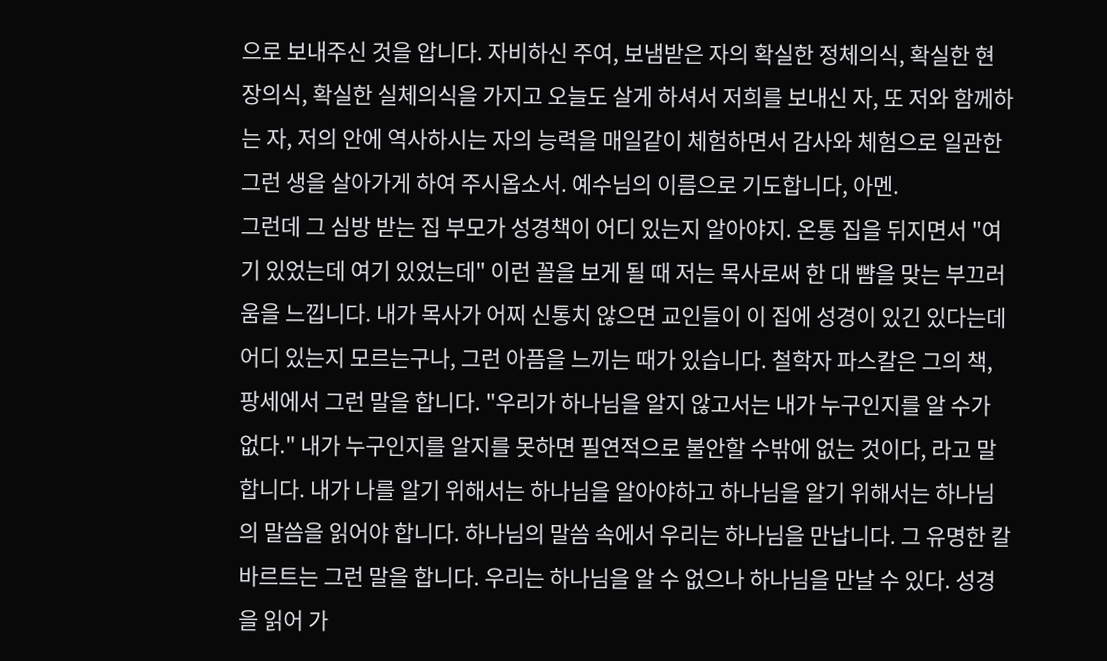으로 보내주신 것을 압니다. 자비하신 주여, 보냄받은 자의 확실한 정체의식, 확실한 현장의식, 확실한 실체의식을 가지고 오늘도 살게 하셔서 저희를 보내신 자, 또 저와 함께하는 자, 저의 안에 역사하시는 자의 능력을 매일같이 체험하면서 감사와 체험으로 일관한 그런 생을 살아가게 하여 주시옵소서. 예수님의 이름으로 기도합니다, 아멘.
그런데 그 심방 받는 집 부모가 성경책이 어디 있는지 알아야지. 온통 집을 뒤지면서 "여기 있었는데 여기 있었는데" 이런 꼴을 보게 될 때 저는 목사로써 한 대 뺨을 맞는 부끄러움을 느낍니다. 내가 목사가 어찌 신통치 않으면 교인들이 이 집에 성경이 있긴 있다는데 어디 있는지 모르는구나, 그런 아픔을 느끼는 때가 있습니다. 철학자 파스칼은 그의 책, 팡세에서 그런 말을 합니다. "우리가 하나님을 알지 않고서는 내가 누구인지를 알 수가 없다." 내가 누구인지를 알지를 못하면 필연적으로 불안할 수밖에 없는 것이다, 라고 말합니다. 내가 나를 알기 위해서는 하나님을 알아야하고 하나님을 알기 위해서는 하나님의 말씀을 읽어야 합니다. 하나님의 말씀 속에서 우리는 하나님을 만납니다. 그 유명한 칼 바르트는 그런 말을 합니다. 우리는 하나님을 알 수 없으나 하나님을 만날 수 있다. 성경을 읽어 가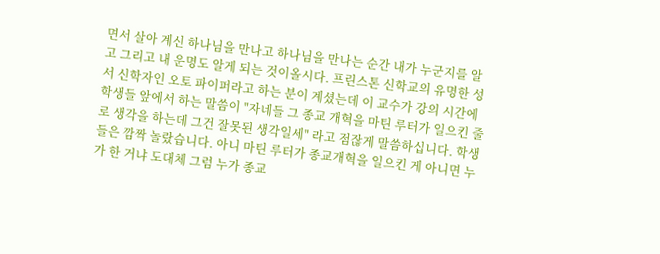면서 살아 계신 하나님을 만나고 하나님을 만나는 순간 내가 누군지를 알고 그리고 내 운명도 알게 되는 것이올시다. 프린스톤 신학교의 유명한 성서 신학자인 오토 파이퍼라고 하는 분이 계셨는데 이 교수가 강의 시간에 학생들 앞에서 하는 말씀이 "자네들 그 종교 개혁을 마틴 루터가 일으킨 줄로 생각을 하는데 그건 잘못된 생각일세" 라고 점잖게 말씀하십니다. 학생들은 깜짝 놀랐습니다. 아니 마틴 루터가 종교개혁을 일으킨 게 아니면 누가 한 거냐 도대체 그럼 누가 종교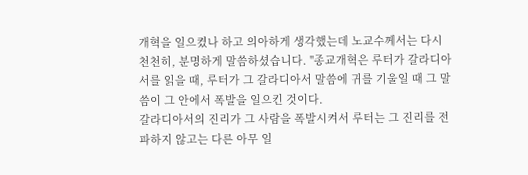개혁을 일으켰나 하고 의아하게 생각했는데 노교수께서는 다시 천천히, 분명하게 말씀하셨습니다. "종교개혁은 루터가 갈라디아서를 읽을 때, 루터가 그 갈라디아서 말씀에 귀를 기울일 때 그 말씀이 그 안에서 폭발을 일으킨 것이다.
갈라디아서의 진리가 그 사람을 폭발시켜서 루터는 그 진리를 전파하지 않고는 다른 아무 일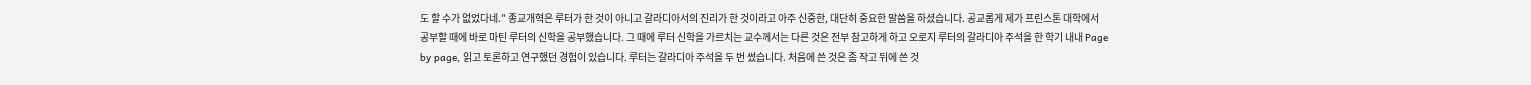도 할 수가 없었다네." 종교개혁은 루터가 한 것이 아니고 갈라디아서의 진리가 한 것이라고 아주 신중한, 대단히 중요한 말씀을 하셨습니다. 공교롭게 제가 프린스톤 대학에서 공부할 때에 바로 마틴 루터의 신학을 공부했습니다. 그 때에 루터 신학을 가르치는 교수께서는 다른 것은 전부 참고하게 하고 오로지 루터의 갈라디아 주석을 한 학기 내내 Page by page, 읽고 토론하고 연구했던 경험이 있습니다. 루터는 갈라디아 주석을 두 번 썼습니다. 처음에 쓴 것은 좀 작고 뒤에 쓴 것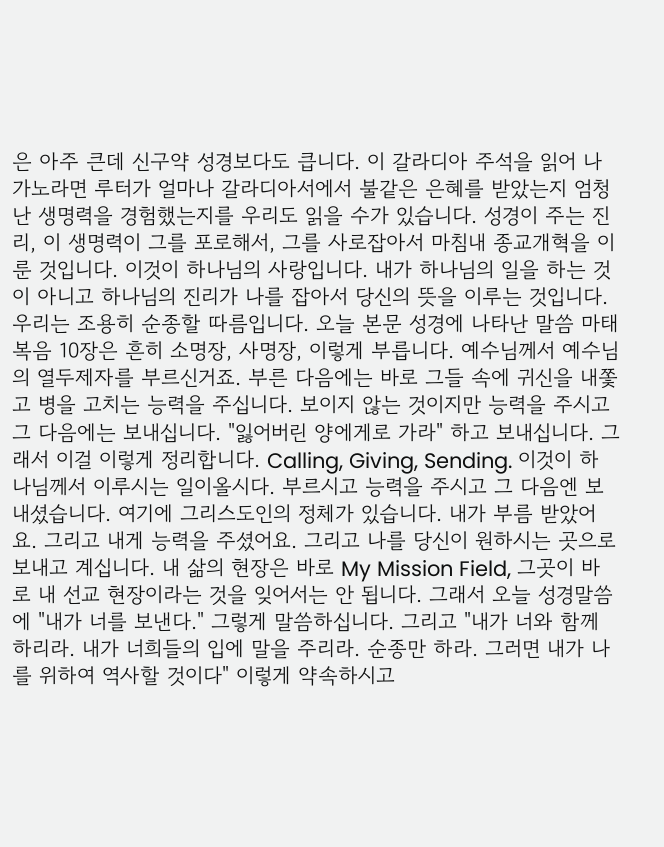은 아주 큰데 신구약 성경보다도 큽니다. 이 갈라디아 주석을 읽어 나가노라면 루터가 얼마나 갈라디아서에서 불같은 은혜를 받았는지 엄청난 생명력을 경험했는지를 우리도 읽을 수가 있습니다. 성경이 주는 진리, 이 생명력이 그를 포로해서, 그를 사로잡아서 마침내 종교개혁을 이룬 것입니다. 이것이 하나님의 사랑입니다. 내가 하나님의 일을 하는 것이 아니고 하나님의 진리가 나를 잡아서 당신의 뜻을 이루는 것입니다. 우리는 조용히 순종할 따름입니다. 오늘 본문 성경에 나타난 말씀 마태복음 10장은 흔히 소명장, 사명장, 이렇게 부릅니다. 예수님께서 예수님의 열두제자를 부르신거죠. 부른 다음에는 바로 그들 속에 귀신을 내쫓고 병을 고치는 능력을 주십니다. 보이지 않는 것이지만 능력을 주시고 그 다음에는 보내십니다. "잃어버린 양에게로 가라" 하고 보내십니다. 그래서 이걸 이렇게 정리합니다. Calling, Giving, Sending. 이것이 하나님께서 이루시는 일이올시다. 부르시고 능력을 주시고 그 다음엔 보내셨습니다. 여기에 그리스도인의 정체가 있습니다. 내가 부름 받았어요. 그리고 내게 능력을 주셨어요. 그리고 나를 당신이 원하시는 곳으로 보내고 계십니다. 내 삶의 현장은 바로 My Mission Field, 그곳이 바로 내 선교 현장이라는 것을 잊어서는 안 됩니다. 그래서 오늘 성경말씀에 "내가 너를 보낸다." 그렇게 말씀하십니다. 그리고 "내가 너와 함께 하리라. 내가 너희들의 입에 말을 주리라. 순종만 하라. 그러면 내가 나를 위하여 역사할 것이다" 이렇게 약속하시고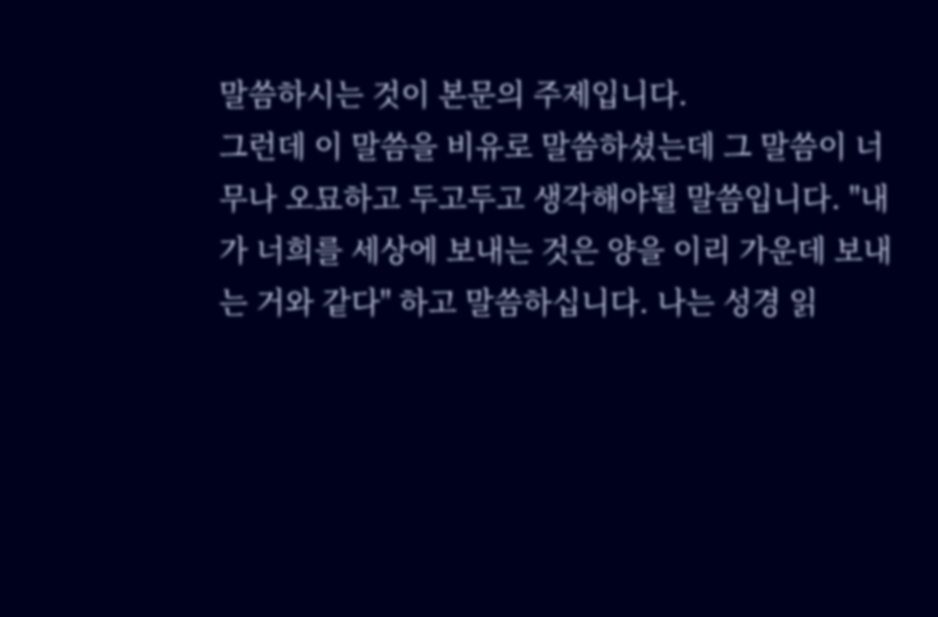말씀하시는 것이 본문의 주제입니다.
그런데 이 말씀을 비유로 말씀하셨는데 그 말씀이 너무나 오묘하고 두고두고 생각해야될 말씀입니다. "내가 너희를 세상에 보내는 것은 양을 이리 가운데 보내는 거와 같다" 하고 말씀하십니다. 나는 성경 읽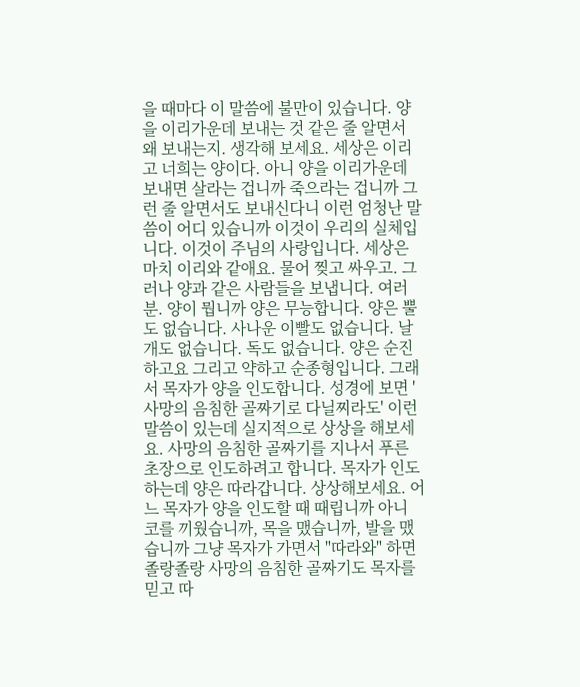을 때마다 이 말씀에 불만이 있습니다. 양을 이리가운데 보내는 것 같은 줄 알면서 왜 보내는지. 생각해 보세요. 세상은 이리고 너희는 양이다. 아니 양을 이리가운데 보내면 살라는 겁니까 죽으라는 겁니까 그런 줄 알면서도 보내신다니 이런 엄청난 말씀이 어디 있습니까 이것이 우리의 실체입니다. 이것이 주님의 사랑입니다. 세상은 마치 이리와 같애요. 물어 찢고 싸우고. 그러나 양과 같은 사람들을 보냅니다. 여러분. 양이 뭡니까 양은 무능합니다. 양은 뿔도 없습니다. 사나운 이빨도 없습니다. 날개도 없습니다. 독도 없습니다. 양은 순진하고요 그리고 약하고 순종형입니다. 그래서 목자가 양을 인도합니다. 성경에 보면 '사망의 음침한 골짜기로 다닐찌라도' 이런 말씀이 있는데 실지적으로 상상을 해보세요. 사망의 음침한 골짜기를 지나서 푸른 초장으로 인도하려고 합니다. 목자가 인도하는데 양은 따라갑니다. 상상해보세요. 어느 목자가 양을 인도할 때 때립니까 아니 코를 끼웠습니까, 목을 맸습니까, 발을 맸습니까 그냥 목자가 가면서 "따라와" 하면 졸랑졸랑 사망의 음침한 골짜기도 목자를 믿고 따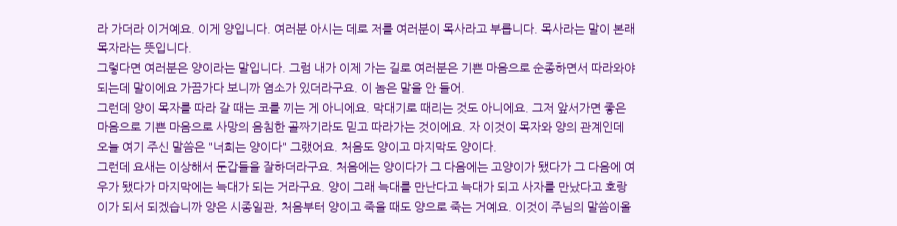라 가더라 이거예요. 이게 양입니다. 여러분 아시는 데로 저를 여러분이 목사라고 부릅니다. 목사라는 말이 본래 목자라는 뜻입니다.
그렇다면 여러분은 양이라는 말입니다. 그럼 내가 이제 가는 길로 여러분은 기쁜 마음으로 순종하면서 따라와야 되는데 말이에요 가끔가다 보니까 염소가 있더라구요. 이 놈은 말을 안 들어.
그런데 양이 목자를 따라 갈 때는 코를 끼는 게 아니에요. 막대기로 때리는 것도 아니에요. 그저 앞서가면 좋은 마음으로 기쁜 마음으로 사망의 음침한 골짜기라도 믿고 따라가는 것이에요. 자 이것이 목자와 양의 관계인데 오늘 여기 주신 말씀은 "너희는 양이다" 그랬어요. 처음도 양이고 마지막도 양이다.
그런데 요새는 이상해서 둔갑들을 잘하더라구요. 처음에는 양이다가 그 다음에는 고양이가 됐다가 그 다음에 여우가 됐다가 마지막에는 늑대가 되는 거라구요. 양이 그래 늑대를 만난다고 늑대가 되고 사자를 만났다고 호랑이가 되서 되겠습니까 양은 시종일관, 처음부터 양이고 죽을 때도 양으로 죽는 거예요. 이것이 주님의 말씀이올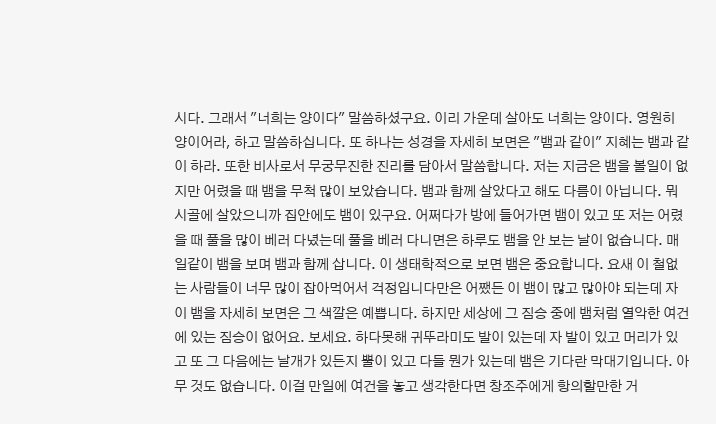시다. 그래서 "너희는 양이다" 말씀하셨구요. 이리 가운데 살아도 너희는 양이다. 영원히 양이어라, 하고 말씀하십니다. 또 하나는 성경을 자세히 보면은 "뱀과 같이" 지혜는 뱀과 같이 하라. 또한 비사로서 무궁무진한 진리를 담아서 말씀합니다. 저는 지금은 뱀을 볼일이 없지만 어렸을 때 뱀을 무척 많이 보았습니다. 뱀과 함께 살았다고 해도 다름이 아닙니다. 뭐 시골에 살았으니까 집안에도 뱀이 있구요. 어쩌다가 방에 들어가면 뱀이 있고 또 저는 어렸을 때 풀을 많이 베러 다녔는데 풀을 베러 다니면은 하루도 뱀을 안 보는 날이 없습니다. 매일같이 뱀을 보며 뱀과 함께 삽니다. 이 생태학적으로 보면 뱀은 중요합니다. 요새 이 철없는 사람들이 너무 많이 잡아먹어서 걱정입니다만은 어쨌든 이 뱀이 많고 많아야 되는데 자 이 뱀을 자세히 보면은 그 색깔은 예쁩니다. 하지만 세상에 그 짐승 중에 뱀처럼 열악한 여건에 있는 짐승이 없어요. 보세요. 하다못해 귀뚜라미도 발이 있는데 자 발이 있고 머리가 있고 또 그 다음에는 날개가 있든지 뿔이 있고 다들 뭔가 있는데 뱀은 기다란 막대기입니다. 아무 것도 없습니다. 이걸 만일에 여건을 놓고 생각한다면 창조주에게 항의할만한 거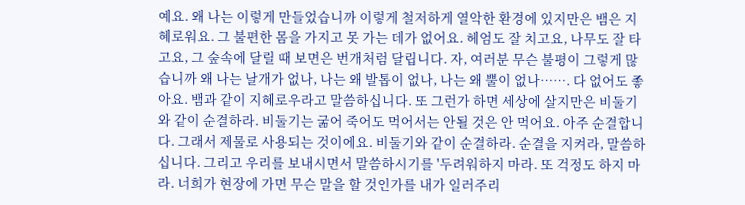예요. 왜 나는 이렇게 만들었습니까 이렇게 철저하게 열악한 환경에 있지만은 뱀은 지혜로워요. 그 불편한 몸을 가지고 못 가는 데가 없어요. 헤엄도 잘 치고요, 나무도 잘 타고요, 그 숲속에 달릴 때 보면은 번개처럼 달립니다. 자, 여러분 무슨 불평이 그렇게 많습니까 왜 나는 날개가 없나, 나는 왜 발톱이 없나, 나는 왜 뿔이 없나……. 다 없어도 좋아요. 뱀과 같이 지혜로우라고 말씀하십니다. 또 그런가 하면 세상에 살지만은 비둘기와 같이 순결하라. 비둘기는 굶어 죽어도 먹어서는 안될 것은 안 먹어요. 아주 순결합니다. 그래서 제물로 사용되는 것이에요. 비둘기와 같이 순결하라. 순결을 지켜라, 말씀하십니다. 그리고 우리를 보내시면서 말씀하시기를 '두려워하지 마라. 또 걱정도 하지 마라. 너희가 현장에 가면 무슨 말을 할 것인가를 내가 일러주리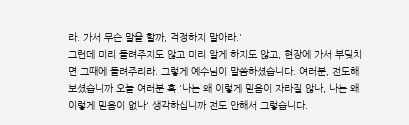라. 가서 무슨 말을 할까, 걱정하지 말아라.'
그런데 미리 들려주지도 않고 미리 알게 하지도 않고, 현장에 가서 부딪치면 그때에 들려주리라. 그렇게 예수님이 말씀하셨습니다. 여러분, 전도해 보셨습니까 오늘 여러분 혹 '나는 왜 이렇게 믿음이 자라질 않나, 나는 왜 이렇게 믿음이 없나' 생각하십니까 전도 안해서 그렇습니다.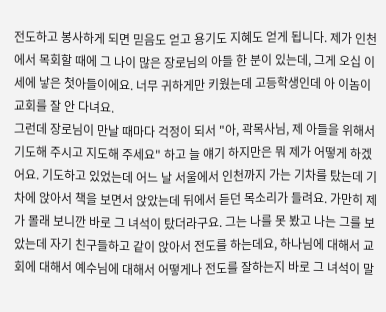전도하고 봉사하게 되면 믿음도 얻고 용기도 지혜도 얻게 됩니다. 제가 인천에서 목회할 때에 그 나이 많은 장로님의 아들 한 분이 있는데, 그게 오십 이세에 낳은 첫아들이에요. 너무 귀하게만 키웠는데 고등학생인데 아 이놈이 교회를 잘 안 다녀요.
그런데 장로님이 만날 때마다 걱정이 되서 "아, 곽목사님, 제 아들을 위해서 기도해 주시고 지도해 주세요" 하고 늘 얘기 하지만은 뭐 제가 어떻게 하겠어요. 기도하고 있었는데 어느 날 서울에서 인천까지 가는 기차를 탔는데 기차에 앉아서 책을 보면서 앉았는데 뒤에서 듣던 목소리가 들려요. 가만히 제가 몰래 보니깐 바로 그 녀석이 탔더라구요. 그는 나를 못 봤고 나는 그를 보았는데 자기 친구들하고 같이 앉아서 전도를 하는데요, 하나님에 대해서 교회에 대해서 예수님에 대해서 어떻게나 전도를 잘하는지 바로 그 녀석이 말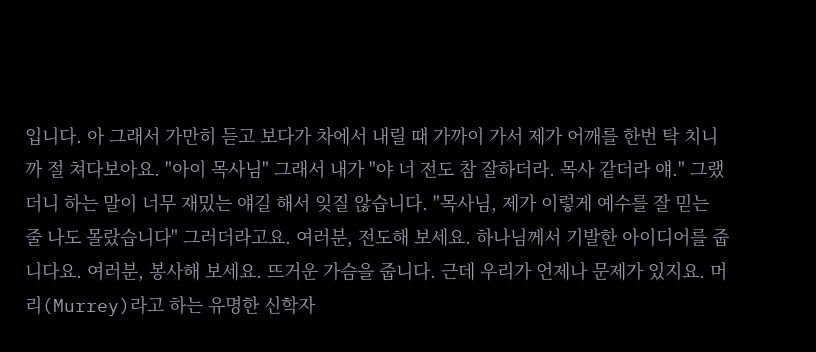입니다. 아 그래서 가만히 듣고 보다가 차에서 내릴 때 가까이 가서 제가 어깨를 한번 탁 치니까 절 쳐다보아요. "아이 목사님" 그래서 내가 "야 너 전도 참 잘하더라. 목사 같더라 얘." 그랬더니 하는 말이 너무 재밌는 얘길 해서 잊질 않습니다. "목사님, 제가 이렇게 예수를 잘 믿는 줄 나도 몰랐습니다" 그러더라고요. 여러분, 전도해 보세요. 하나님께서 기발한 아이디어를 줍니다요. 여러분, 봉사해 보세요. 뜨거운 가슴을 줍니다. 근데 우리가 언제나 문제가 있지요. 머리(Murrey)라고 하는 유명한 신학자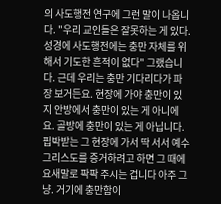의 사도행전 연구에 그런 말이 나옵니다. "우리 교인들은 잘못하는 게 있다. 성경에 사도행전에는 충만 자체를 위해서 기도한 흔적이 없다" 그랬습니다. 근데 우리는 충만 기다리다가 파장 보거든요. 현장에 가야 충만이 있지 안방에서 충만이 있는 게 아니에요. 골방에 충만이 있는 게 아닙니다. 핍박받는 그 현장에 가서 딱 서서 예수 그리스도를 증거하려고 하면 그 때에 요새말로 팍팍 주시는 겁니다 아주 그냥. 거기에 충만함이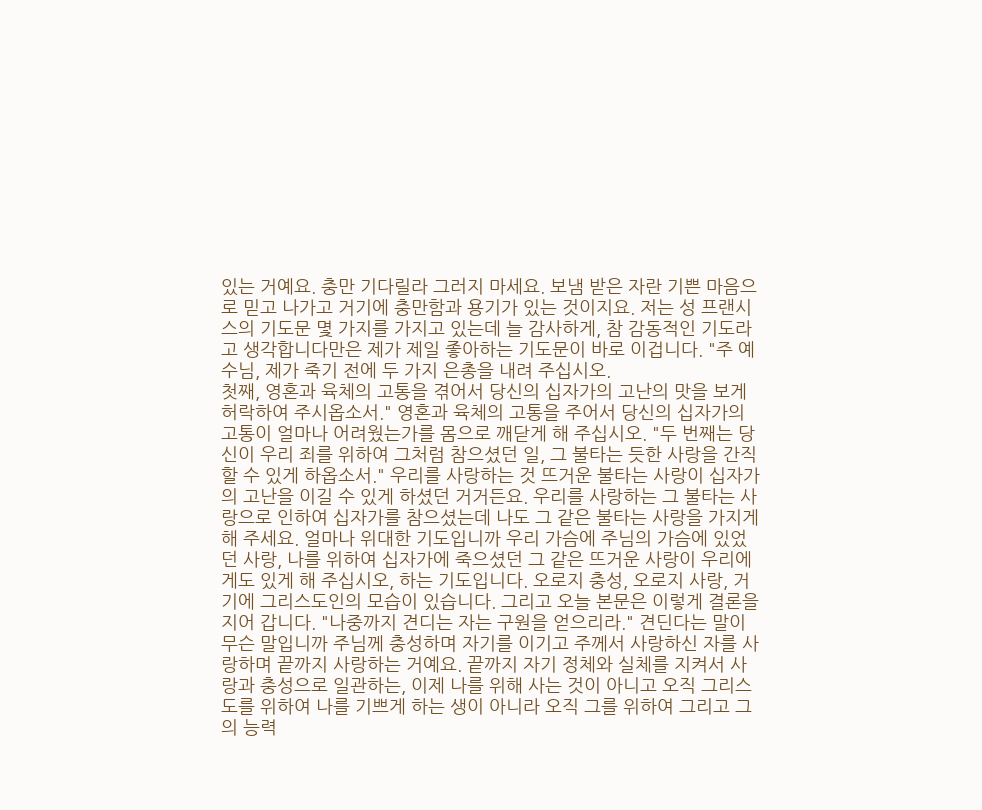있는 거예요. 충만 기다릴라 그러지 마세요. 보냄 받은 자란 기쁜 마음으로 믿고 나가고 거기에 충만함과 용기가 있는 것이지요. 저는 성 프랜시스의 기도문 몇 가지를 가지고 있는데 늘 감사하게, 참 감동적인 기도라고 생각합니다만은 제가 제일 좋아하는 기도문이 바로 이겁니다. "주 예수님, 제가 죽기 전에 두 가지 은총을 내려 주십시오.
첫째, 영혼과 육체의 고통을 겪어서 당신의 십자가의 고난의 맛을 보게 허락하여 주시옵소서." 영혼과 육체의 고통을 주어서 당신의 십자가의 고통이 얼마나 어려웠는가를 몸으로 깨닫게 해 주십시오. "두 번째는 당신이 우리 죄를 위하여 그처럼 참으셨던 일, 그 불타는 듯한 사랑을 간직할 수 있게 하옵소서." 우리를 사랑하는 것 뜨거운 불타는 사랑이 십자가의 고난을 이길 수 있게 하셨던 거거든요. 우리를 사랑하는 그 불타는 사랑으로 인하여 십자가를 참으셨는데 나도 그 같은 불타는 사랑을 가지게 해 주세요. 얼마나 위대한 기도입니까 우리 가슴에 주님의 가슴에 있었던 사랑, 나를 위하여 십자가에 죽으셨던 그 같은 뜨거운 사랑이 우리에게도 있게 해 주십시오, 하는 기도입니다. 오로지 충성, 오로지 사랑, 거기에 그리스도인의 모습이 있습니다. 그리고 오늘 본문은 이렇게 결론을 지어 갑니다. "나중까지 견디는 자는 구원을 얻으리라." 견딘다는 말이 무슨 말입니까 주님께 충성하며 자기를 이기고 주께서 사랑하신 자를 사랑하며 끝까지 사랑하는 거예요. 끝까지 자기 정체와 실체를 지켜서 사랑과 충성으로 일관하는, 이제 나를 위해 사는 것이 아니고 오직 그리스도를 위하여 나를 기쁘게 하는 생이 아니라 오직 그를 위하여 그리고 그의 능력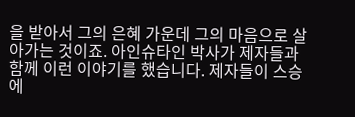을 받아서 그의 은혜 가운데 그의 마음으로 살아가는 것이죠. 아인슈타인 박사가 제자들과 함께 이런 이야기를 했습니다. 제자들이 스승에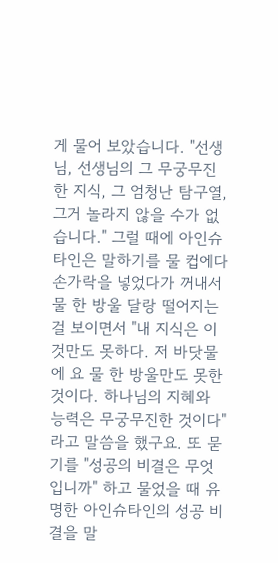게 물어 보았습니다. "선생님, 선생님의 그 무궁무진한 지식, 그 엄청난 탐구열, 그거 놀라지 않을 수가 없습니다." 그럴 때에 아인슈타인은 말하기를 물 컵에다 손가락을 넣었다가 꺼내서 물 한 방울 달랑 떨어지는 걸 보이면서 "내 지식은 이것만도 못하다. 저 바닷물에 요 물 한 방울만도 못한 것이다. 하나님의 지혜와 능력은 무궁무진한 것이다" 라고 말씀을 했구요. 또 묻기를 "성공의 비결은 무엇입니까" 하고 물었을 때 유명한 아인슈타인의 성공 비결을 말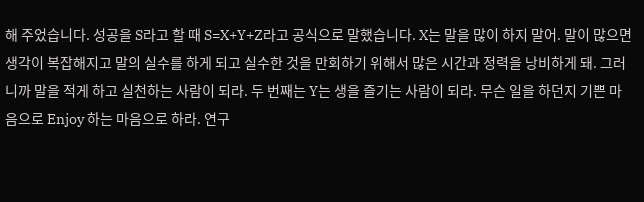해 주었습니다. 성공을 S라고 할 때 S=X+Y+Z라고 공식으로 말했습니다. X는 말을 많이 하지 말어. 말이 많으면 생각이 복잡해지고 말의 실수를 하게 되고 실수한 것을 만회하기 위해서 많은 시간과 정력을 낭비하게 돼. 그러니까 말을 적게 하고 실천하는 사람이 되라. 두 번째는 Y는 생을 즐기는 사람이 되라. 무슨 일을 하던지 기쁜 마음으로 Enjoy 하는 마음으로 하라. 연구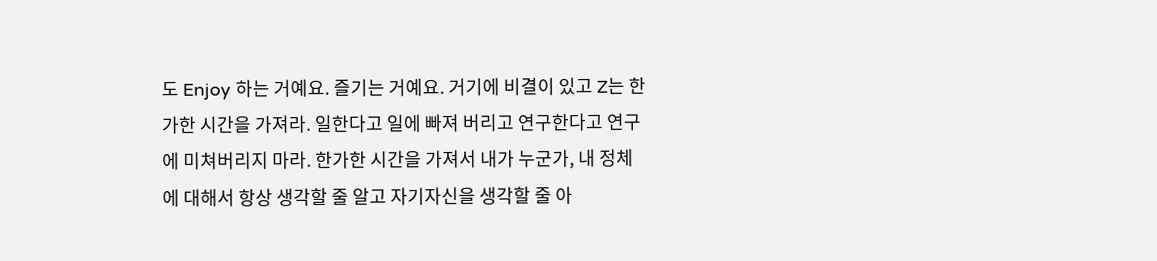도 Enjoy 하는 거예요. 즐기는 거예요. 거기에 비결이 있고 Z는 한가한 시간을 가져라. 일한다고 일에 빠져 버리고 연구한다고 연구에 미쳐버리지 마라. 한가한 시간을 가져서 내가 누군가, 내 정체에 대해서 항상 생각할 줄 알고 자기자신을 생각할 줄 아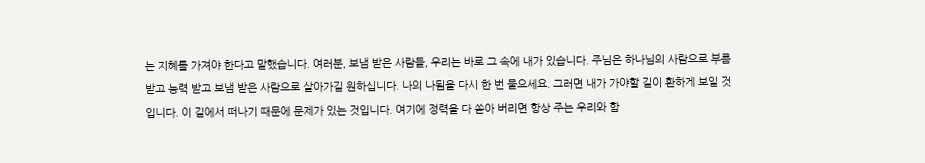는 지혜를 가져야 한다고 말했습니다. 여러분, 보냄 받은 사람들, 우리는 바로 그 속에 내가 있습니다. 주님은 하나님의 사람으로 부름 받고 능력 받고 보냄 받은 사람으로 살아가길 원하십니다. 나의 나됨을 다시 한 번 물으세요. 그러면 내가 가야할 길이 환하게 보일 것입니다. 이 길에서 떠나기 때문에 문제가 있는 것입니다. 여기에 정력을 다 쏟아 버리면 항상 주는 우리와 함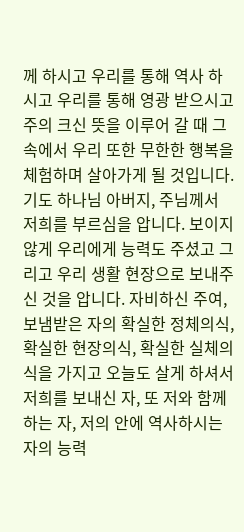께 하시고 우리를 통해 역사 하시고 우리를 통해 영광 받으시고 주의 크신 뜻을 이루어 갈 때 그 속에서 우리 또한 무한한 행복을 체험하며 살아가게 될 것입니다. 기도 하나님 아버지, 주님께서 저희를 부르심을 압니다. 보이지 않게 우리에게 능력도 주셨고 그리고 우리 생활 현장으로 보내주신 것을 압니다. 자비하신 주여, 보냄받은 자의 확실한 정체의식, 확실한 현장의식, 확실한 실체의식을 가지고 오늘도 살게 하셔서 저희를 보내신 자, 또 저와 함께하는 자, 저의 안에 역사하시는 자의 능력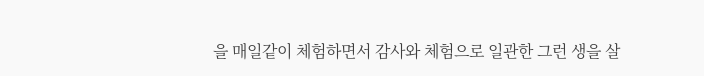을 매일같이 체험하면서 감사와 체험으로 일관한 그런 생을 살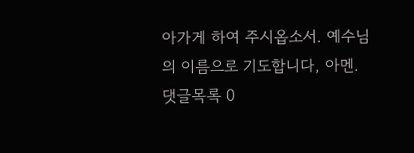아가게 하여 주시옵소서. 예수님의 이름으로 기도합니다, 아멘.
댓글목록 0